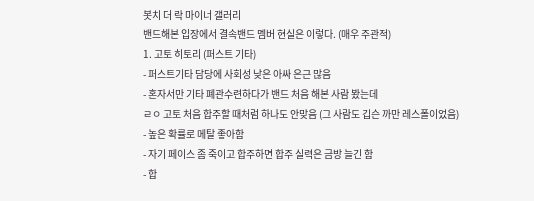봇치 더 락 마이너 갤러리
밴드해본 입장에서 결속밴드 멤버 현실은 이렇다. (매우 주관적)
1. 고토 히토리 (퍼스트 기타)
- 퍼스트기타 담당에 사회성 낮은 아싸 은근 많음
- 혼자서만 기타 폐관수련하다가 밴드 처음 해본 사람 봤는데
ㄹㅇ 고토 처음 합주할 때처럼 하나도 안맞음 (그 사람도 깁슨 까만 레스폴이었음)
- 높은 확률로 메탈 좋아함
- 자기 페이스 좀 죽이고 합주하면 합주 실력은 금방 늘긴 함
- 합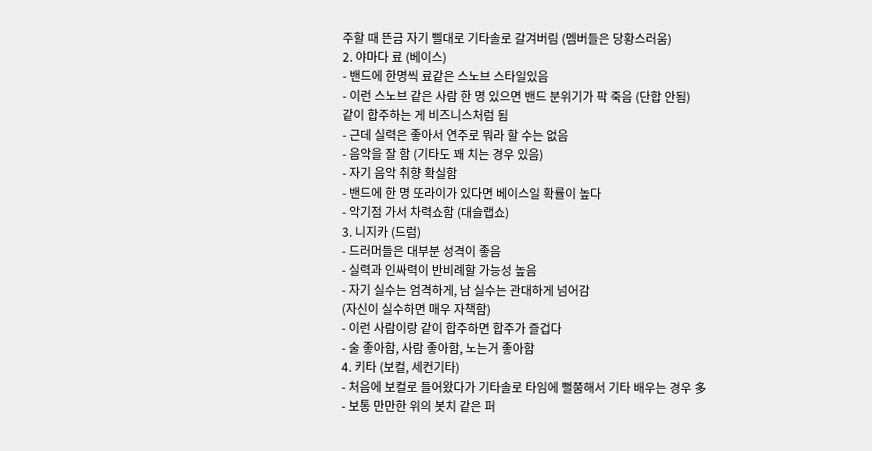주할 때 뜬금 자기 삘대로 기타솔로 갈겨버림 (멤버들은 당황스러움)
2. 야마다 료 (베이스)
- 밴드에 한명씩 료같은 스노브 스타일있음
- 이런 스노브 같은 사람 한 명 있으면 밴드 분위기가 팍 죽음 (단합 안됨)
같이 합주하는 게 비즈니스처럼 됨
- 근데 실력은 좋아서 연주로 뭐라 할 수는 없음
- 음악을 잘 함 (기타도 꽤 치는 경우 있음)
- 자기 음악 취향 확실함
- 밴드에 한 명 또라이가 있다면 베이스일 확률이 높다
- 악기점 가서 차력쇼함 (대슬랩쇼)
3. 니지카 (드럼)
- 드러머들은 대부분 성격이 좋음
- 실력과 인싸력이 반비례할 가능성 높음
- 자기 실수는 엄격하게, 남 실수는 관대하게 넘어감
(자신이 실수하면 매우 자책함)
- 이런 사람이랑 같이 합주하면 합주가 즐겁다
- 술 좋아함, 사람 좋아함, 노는거 좋아함
4. 키타 (보컬, 세컨기타)
- 처음에 보컬로 들어왔다가 기타솔로 타임에 뻘쭘해서 기타 배우는 경우 多
- 보통 만만한 위의 봇치 같은 퍼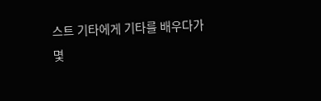스트 기타에게 기타를 배우다가
몇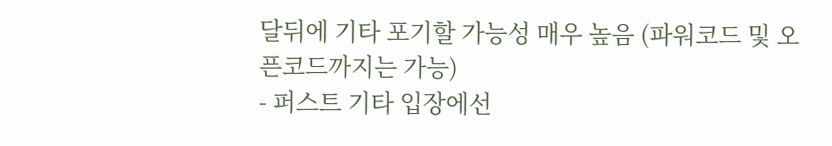달뒤에 기타 포기할 가능성 매우 높음 (파워코드 및 오픈코드까지는 가능)
- 퍼스트 기타 입장에선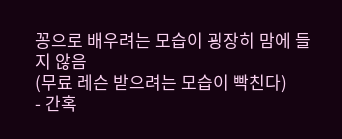꽁으로 배우려는 모습이 굉장히 맘에 들지 않음
(무료 레슨 받으려는 모습이 빡친다)
- 간혹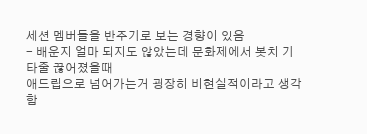세션 멤버들을 반주기로 보는 경향이 있음
- 배운지 얼마 되지도 않았는데 문화제에서 봇치 기타줄 끊어졌을때
애드립으로 넘어가는거 굉장히 비현실적이라고 생각함